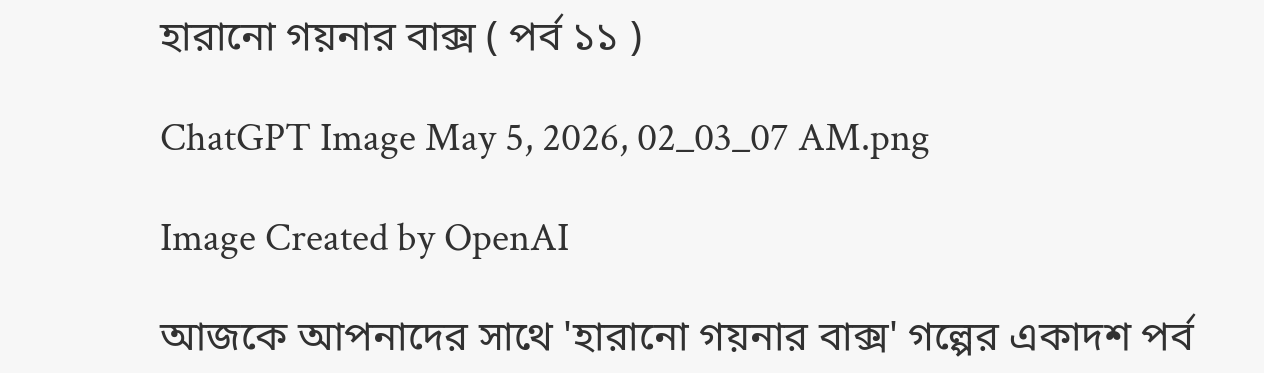হারানো গয়নার বাক্স ( পর্ব ১১ )

ChatGPT Image May 5, 2026, 02_03_07 AM.png

Image Created by OpenAI

আজকে আপনাদের সাথে 'হারানো গয়নার বাক্স' গল্পের একাদশ পর্ব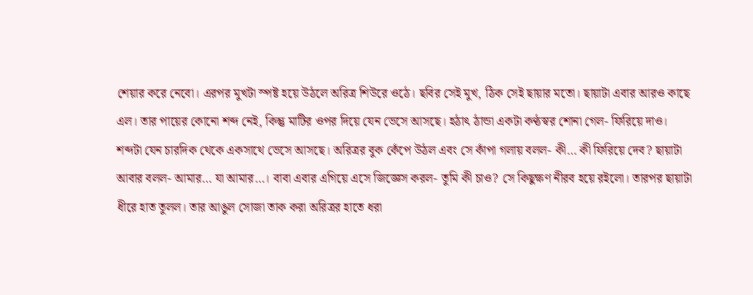শেয়ার করে নেবো। এরপর মুখটা স্পষ্ট হয়ে উঠলে অরিত্র শিউরে ওঠে। ছবির সেই মুখ, ঠিক সেই ছায়ার মতো। ছায়াটা এবার আরও কাছে এল। তার পায়ের কোনো শব্দ নেই, কিন্তু মাটির ওপর দিয়ে যেন ভেসে আসছে। হঠাৎ ঠান্ডা একটা কণ্ঠস্বর শোনা গেল- ফিরিয়ে দাও। শব্দটা যেন চারদিক থেকে একসাথে ভেসে আসছে। অরিত্রর বুক কেঁপে উঠল এবং সে কাঁপা গলায় বলল- কী… কী ফিরিয়ে দেব? ছায়াটা আবার বলল- আমার… যা আমার…। বাবা এবার এগিয়ে এসে জিজ্ঞেস করল- তুমি কী চাও? সে কিছুক্ষণ নীরব হয়ে রইলো। তারপর ছায়াটা ধীরে হাত তুলল। তার আঙুল সোজা তাক করা অরিত্রর হাতে ধরা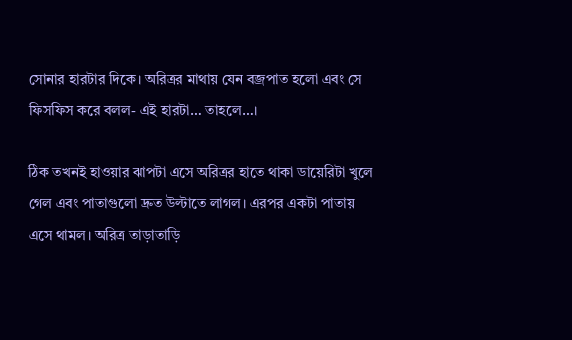সোনার হারটার দিকে। অরিত্রর মাথায় যেন বজ্রপাত হলো এবং সে ফিসফিস করে বলল- এই হারটা… তাহলে…।

ঠিক তখনই হাওয়ার ঝাপটা এসে অরিত্রর হাতে থাকা ডায়েরিটা খুলে গেল এবং পাতাগুলো দ্রুত উল্টাতে লাগল। এরপর একটা পাতায় এসে থামল। অরিত্র তাড়াতাড়ি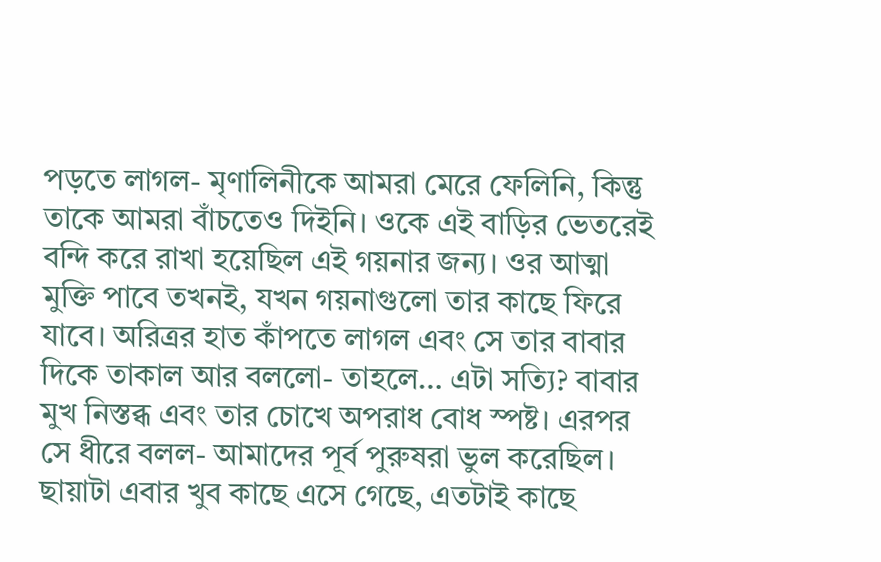পড়তে লাগল- মৃণালিনীকে আমরা মেরে ফেলিনি, কিন্তু তাকে আমরা বাঁচতেও দিইনি। ওকে এই বাড়ির ভেতরেই বন্দি করে রাখা হয়েছিল এই গয়নার জন্য। ওর আত্মা মুক্তি পাবে তখনই, যখন গয়নাগুলো তার কাছে ফিরে যাবে। অরিত্রর হাত কাঁপতে লাগল এবং সে তার বাবার দিকে তাকাল আর বললো- তাহলে… এটা সত্যি? বাবার মুখ নিস্তব্ধ এবং তার চোখে অপরাধ বোধ স্পষ্ট। এরপর সে ধীরে বলল- আমাদের পূর্ব পুরুষরা ভুল করেছিল। ছায়াটা এবার খুব কাছে এসে গেছে, এতটাই কাছে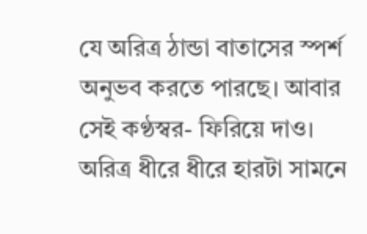যে অরিত্র ঠান্ডা বাতাসের স্পর্শ অনুভব করতে পারছে। আবার সেই কণ্ঠস্বর- ফিরিয়ে দাও। অরিত্র ধীরে ধীরে হারটা সামনে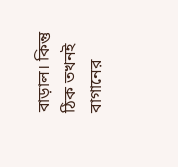বাড়াল। কিন্তু ঠিক তখনই বাগানের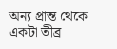অন্য প্রান্ত থেকে একটা তীব্র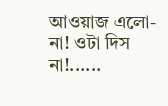আওয়াজ এলো- না! ওটা দিস না!......